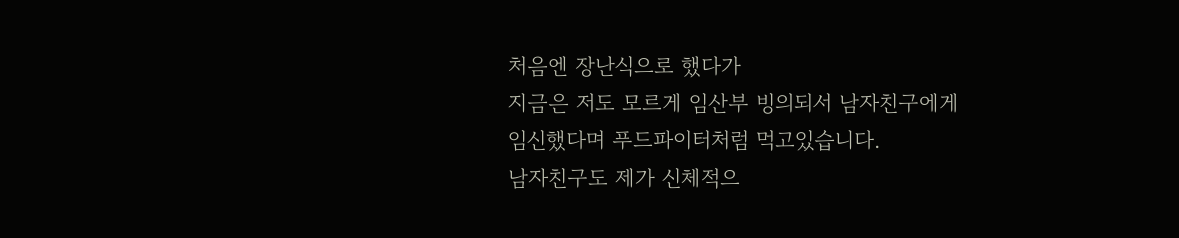처음엔 장난식으로 했다가
지금은 저도 모르게 임산부 빙의되서 남자친구에게
임신했다며 푸드파이터처럼 먹고있습니다.
남자친구도 제가 신체적으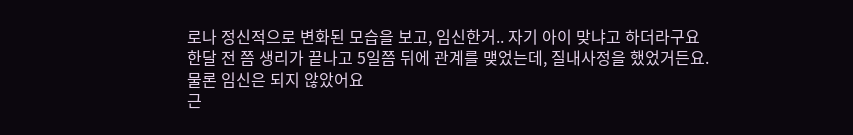로나 정신적으로 변화된 모습을 보고, 임신한거.. 자기 아이 맞냐고 하더라구요
한달 전 쯤 생리가 끝나고 5일쯤 뒤에 관계를 맺었는데, 질내사정을 했었거든요.
물론 임신은 되지 않았어요
근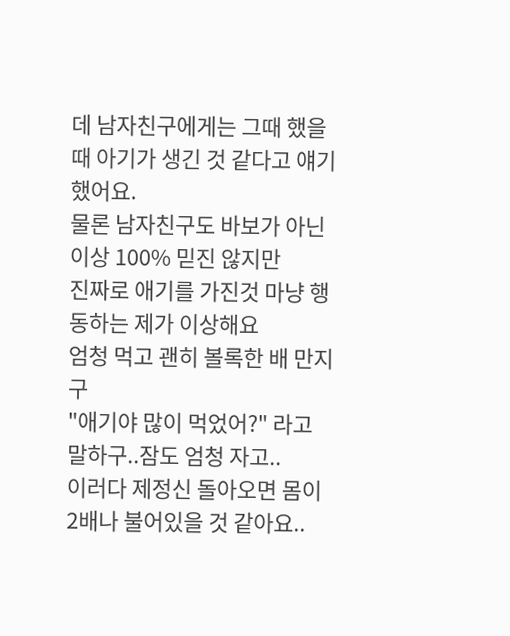데 남자친구에게는 그때 했을때 아기가 생긴 것 같다고 얘기했어요.
물론 남자친구도 바보가 아닌 이상 100% 믿진 않지만
진짜로 애기를 가진것 마냥 행동하는 제가 이상해요
엄청 먹고 괜히 볼록한 배 만지구
"애기야 많이 먹었어?" 라고 말하구..잠도 엄청 자고..
이러다 제정신 돌아오면 몸이 2배나 불어있을 것 같아요..